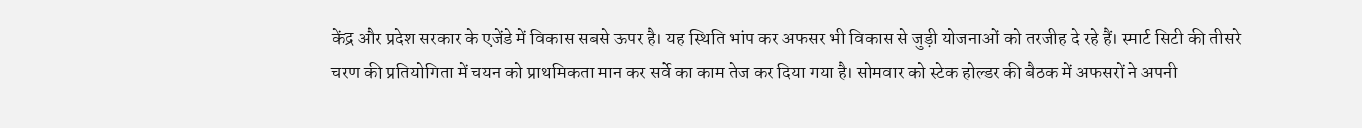केंद्र और प्रदेश सरकार के एजेंडे में विकास सबसे ऊपर है। यह स्थिति भांप कर अफसर भी विकास से जुड़ी योजनाओं को तरजीह दे रहे हैं। स्मार्ट सिटी की तीसरे चरण की प्रतियोगिता में चयन को प्राथमिकता मान कर सर्वे का काम तेज कर दिया गया है। सोमवार को स्टेक होल्डर की बैठक में अफसरों ने अपनी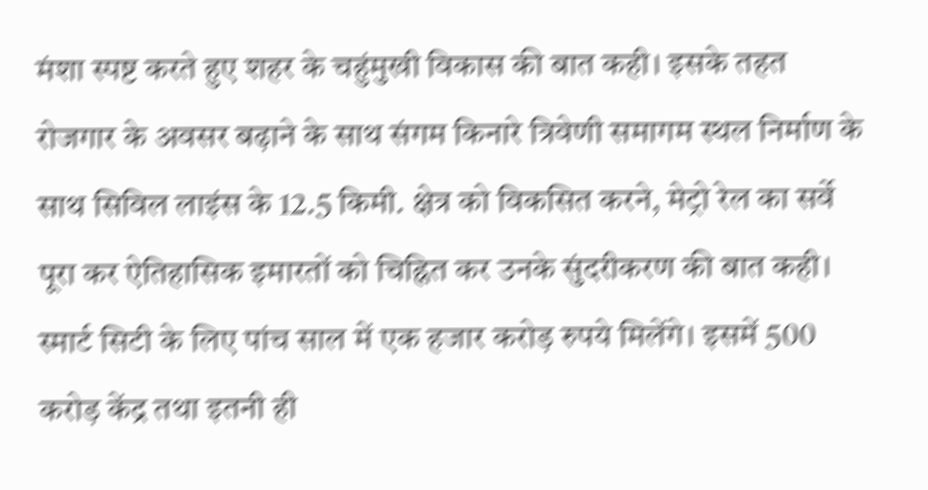मंशा स्पष्ट करते हुए शहर के चहुंमुखी विकास की बात कही। इसके तहत रोजगार के अवसर बढ़ाने के साथ संगम किनारे त्रिवेणी समागम स्थल निर्माण के साथ सिविल लाइंस के 12.5 किमी. क्षेत्र को विकसित करने, मेट्रो रेल का सर्वे पूरा कर ऐतिहासिक इमारतों को चिह्नित कर उनके सुंदरीकरण की बात कही। स्मार्ट सिटी के लिए पांच साल में एक हजार करोड़ रुपये मिलेंगे। इसमें 500 करोड़ केंद्र तथा इतनी ही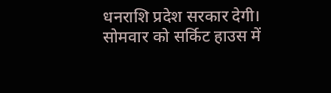धनराशि प्रदेश सरकार देगी।
सोमवार को सर्किट हाउस में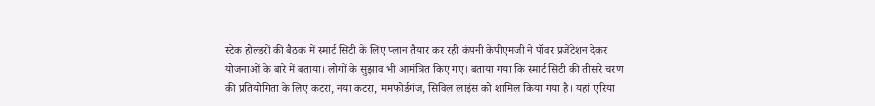स्टेक होल्डरों की बैठक में स्मार्ट सिटी के लिए प्लान तैयार कर रही कंपनी केपीएमजी ने पॉवर प्रजेंटेशन देकर योजनाओं के बारे में बताया। लोगों के सुझाव भी आमंत्रित किए गए। बताया गया कि स्मार्ट सिटी की तीसरे चरण की प्रतियोगिता के लिए कटरा, नया कटरा, ममफोर्डगंज, सिविल लाइंस को शामिल किया गया है। यहां एरिया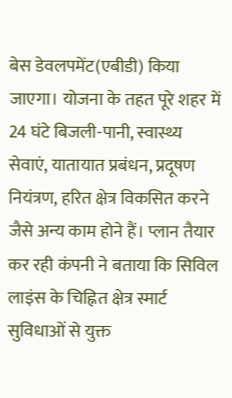बेस डेवलपमेंट(एबीडी) किया जाएगा। योजना के तहत पूरे शहर में 24 घंटे बिजली-पानी, स्वास्थ्य सेवाएं, यातायात प्रबंधन, प्रदूषण नियंत्रण, हरित क्षेत्र विकसित करने जैसे अन्य काम होने हैं। प्लान तैयार कर रही कंपनी ने बताया कि सिविल लाइंस के चिह्नित क्षेत्र स्मार्ट सुविधाओं से युक्त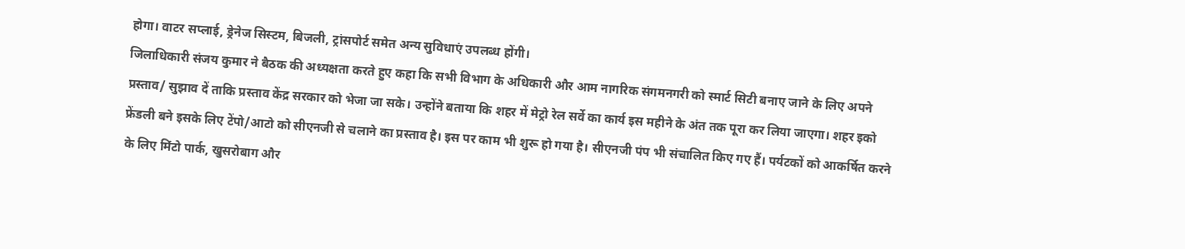होगा। वाटर सप्लाई, ड्रेनेज सिस्टम, बिजली, ट्रांसपोर्ट समेत अन्य सुविधाएं उपलब्ध होंगी।
जिलाधिकारी संजय कुमार ने बैठक की अध्यक्षता करते हुए कहा कि सभी विभाग के अधिकारी और आम नागरिक संगमनगरी को स्मार्ट सिटी बनाए जाने के लिए अपने प्रस्ताव/ सुझाव दें ताकि प्रस्ताव केंद्र सरकार को भेजा जा सके। उन्होंने बताया कि शहर में मेट्रो रेल सर्वे का कार्य इस महीने के अंत तक पूरा कर लिया जाएगा। शहर इको फ्रेंडली बने इसके लिए टेंपो/आटो को सीएनजी से चलाने का प्रस्ताव है। इस पर काम भी शुरू हो गया है। सीएनजी पंप भी संचालित किए गए हैं। पर्यटकों को आकर्षित करने के लिए मिंटो पार्क, खुसरोबाग और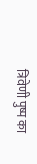त्रिवेणी पुष्प का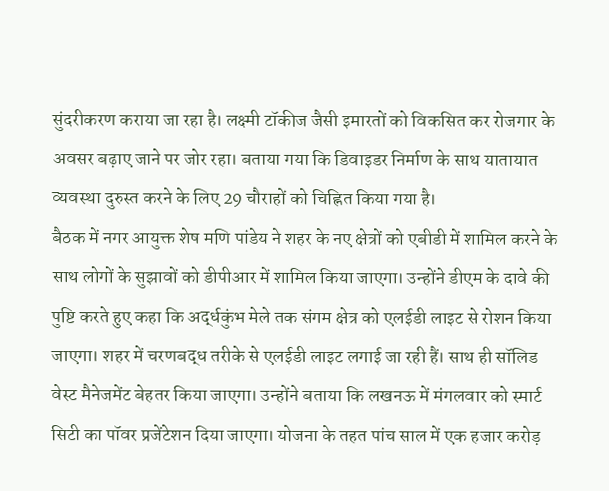सुंदरीकरण कराया जा रहा है। लक्ष्मी टॉकीज जैसी इमारतों को विकसित कर रोजगार के अवसर बढ़ाए जाने पर जोर रहा। बताया गया कि डिवाइडर निर्माण के साथ यातायात व्यवस्था दुरुस्त करने के लिए 29 चौराहों को चिह्नित किया गया है।
बैठक में नगर आयुक्त शेष मणि पांडेय ने शहर के नए क्षेत्रों को एबीडी में शामिल करने के साथ लोगों के सुझावों को डीपीआर में शामिल किया जाएगा। उन्होंने डीएम के दावे की पुष्टि करते हुए कहा कि अर्द्धकुंभ मेले तक संगम क्षेत्र को एलईडी लाइट से रोशन किया जाएगा। शहर में चरणबद्ध तरीके से एलईडी लाइट लगाई जा रही हैं। साथ ही सॉलिड वेस्ट मैनेजमेंट बेहतर किया जाएगा। उन्होंने बताया कि लखनऊ में मंगलवार को स्मार्ट सिटी का पॉवर प्रजेंटेशन दिया जाएगा। योजना के तहत पांच साल में एक हजार करोड़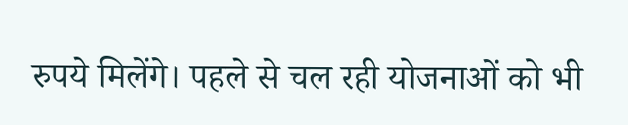रुपये मिलेंगे। पहले से चल रही योजनाओं को भी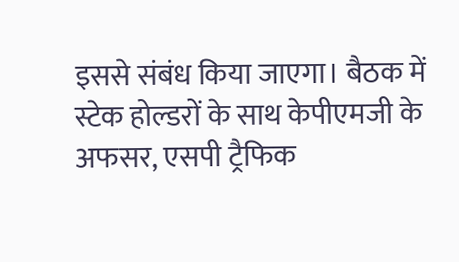इससे संबंध किया जाएगा। बैठक में स्टेक होल्डरों के साथ केपीएमजी के अफसर, एसपी ट्रैफिक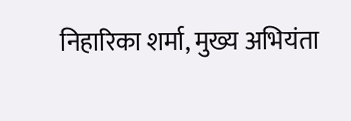निहारिका शर्मा, मुख्य अभियंता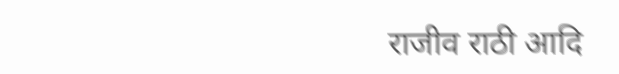राजीव राठी आदि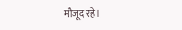मौजूद रहे।